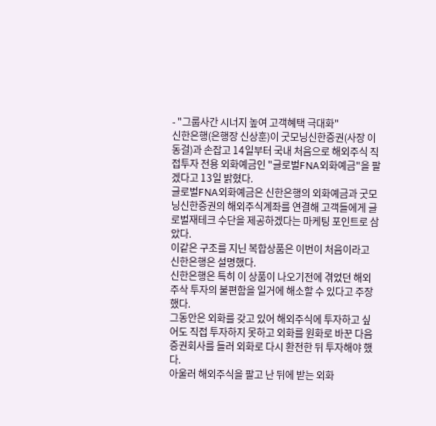- "그룹사간 시너지 높여 고객혜택 극대화"
신한은행(은행장 신상훈)이 굿모닝신한증권(사장 이동걸)과 손잡고 14일부터 국내 처음으로 해외주식 직접투자 전용 외화예금인 "글로벌FNA외화예금"을 팔겠다고 13일 밝혔다.
글로벌FNA외화예금은 신한은행의 외화예금과 굿모닝신한증권의 해외주식계좌를 연결해 고객들에게 글로벌재테크 수단을 제공하겠다는 마케팅 포인트로 삼았다.
이같은 구조를 지닌 복합상품은 이번이 처음이라고 신한은행은 설명했다.
신한은행은 특히 이 상품이 나오기전에 겪었던 해외주삭 투자의 불편함을 일거에 해소할 수 있다고 주장했다.
그동안은 외화를 갖고 있어 해외주식에 투자하고 싶어도 직접 투자하지 못하고 외화를 원화로 바꾼 다음 증권회사를 들러 외화로 다시 환전한 뒤 투자해야 했다.
아울러 해외주식을 팔고 난 뒤에 받는 외화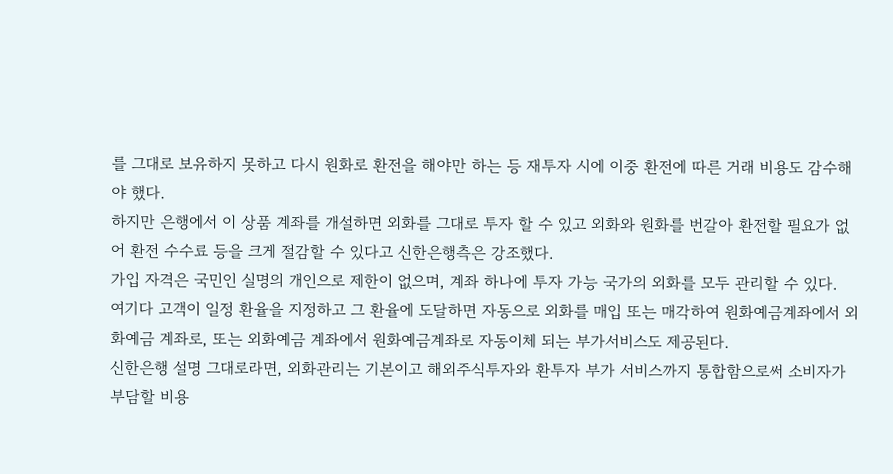를 그대로 보유하지 못하고 다시 원화로 환전을 해야만 하는 등 재투자 시에 이중 환전에 따른 거래 비용도 감수해야 했다.
하지만 은행에서 이 상품 계좌를 개설하면 외화를 그대로 투자 할 수 있고 외화와 원화를 번갈아 환전할 필요가 없어 환전 수수료 등을 크게 절감할 수 있다고 신한은행측은 강조했다.
가입 자격은 국민인 실명의 개인으로 제한이 없으며, 계좌 하나에 투자 가능 국가의 외화를 모두 관리할 수 있다.
여기다 고객이 일정 환율을 지정하고 그 환율에 도달하면 자동으로 외화를 매입 또는 매각하여 원화예금계좌에서 외화예금 계좌로, 또는 외화예금 계좌에서 원화예금계좌로 자동이체 되는 부가서비스도 제공된다.
신한은행 설명 그대로라면, 외화관리는 기본이고 해외주식투자와 환투자 부가 서비스까지 통합함으로써 소비자가 부담할 비용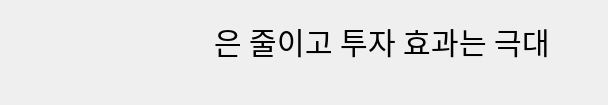은 줄이고 투자 효과는 극대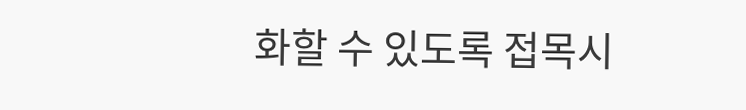화할 수 있도록 접목시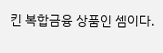킨 복합금융 상품인 셈이다.